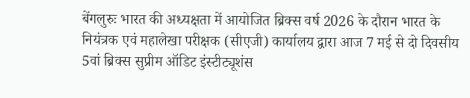बेंगलुरुः भारत की अध्यक्षता में आयोजित ब्रिक्स वर्ष 2026 के दौरान भारत के नियंत्रक एवं महालेखा परीक्षक (सीएजी) कार्यालय द्वारा आज 7 मई से दो दिवसीय 5वां ब्रिक्स सुप्रीम ऑडिट इंस्टीट्यूशंस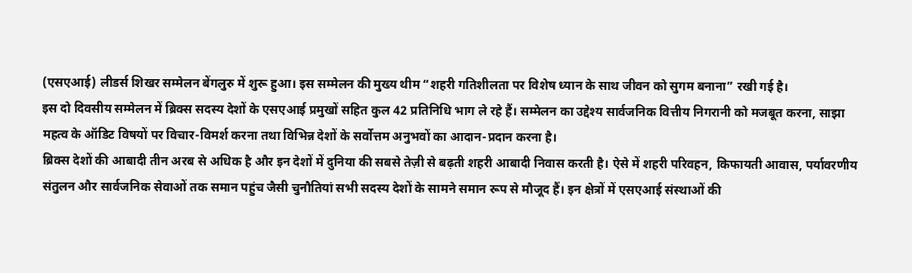(एसएआई) लीडर्स शिखर सम्मेलन बेंगलुरु में शुरू हुआ। इस सम्मेलन की मुख्य थीम “शहरी गतिशीलता पर विशेष ध्यान के साथ जीवन को सुगम बनाना” रखी गई है।
इस दो दिवसीय सम्मेलन में ब्रिक्स सदस्य देशों के एसएआई प्रमुखों सहित कुल 42 प्रतिनिधि भाग ले रहे हैं। सम्मेलन का उद्देश्य सार्वजनिक वित्तीय निगरानी को मजबूत करना, साझा महत्व के ऑडिट विषयों पर विचार-विमर्श करना तथा विभिन्न देशों के सर्वोत्तम अनुभवों का आदान-प्रदान करना है।
ब्रिक्स देशों की आबादी तीन अरब से अधिक है और इन देशों में दुनिया की सबसे तेज़ी से बढ़ती शहरी आबादी निवास करती है। ऐसे में शहरी परिवहन, किफायती आवास, पर्यावरणीय संतुलन और सार्वजनिक सेवाओं तक समान पहुंच जैसी चुनौतियां सभी सदस्य देशों के सामने समान रूप से मौजूद हैं। इन क्षेत्रों में एसएआई संस्थाओं की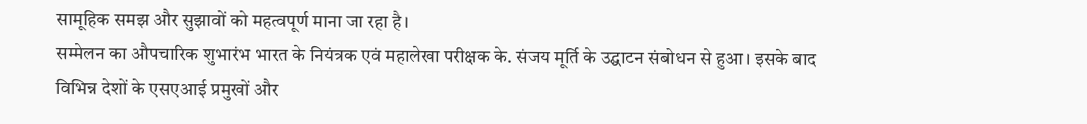सामूहिक समझ और सुझावों को महत्वपूर्ण माना जा रहा है।
सम्मेलन का औपचारिक शुभारंभ भारत के नियंत्रक एवं महालेखा परीक्षक के. संजय मूर्ति के उद्घाटन संबोधन से हुआ। इसके बाद विभिन्न देशों के एसएआई प्रमुखों और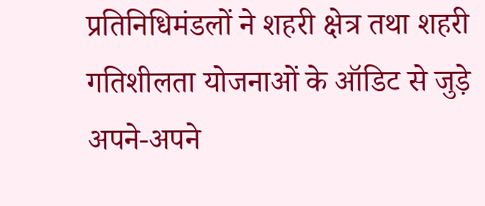प्रतिनिधिमंडलों ने शहरी क्षेत्र तथा शहरी गतिशीलता योजनाओं के ऑडिट से जुड़े अपने-अपने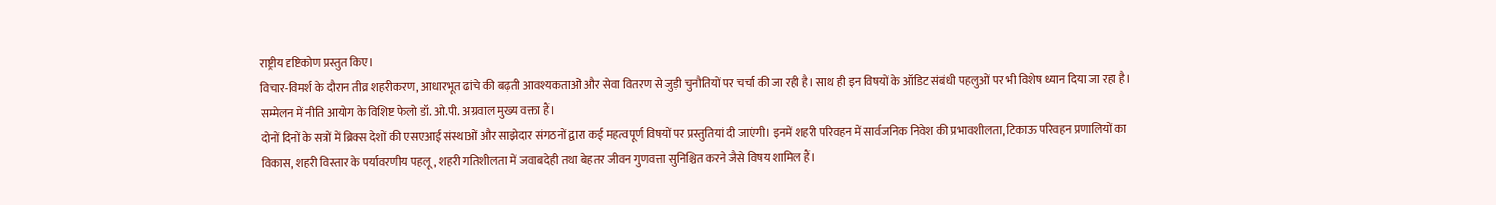राष्ट्रीय दृष्टिकोण प्रस्तुत किए।
विचार-विमर्श के दौरान तीव्र शहरीकरण, आधारभूत ढांचे की बढ़ती आवश्यकताओं और सेवा वितरण से जुड़ी चुनौतियों पर चर्चा की जा रही है। साथ ही इन विषयों के ऑडिट संबंधी पहलुओं पर भी विशेष ध्यान दिया जा रहा है। सम्मेलन में नीति आयोग के विशिष्ट फेलो डॉ. ओ.पी. अग्रवाल मुख्य वक्ता हैं।
दोनों दिनों के सत्रों में ब्रिक्स देशों की एसएआई संस्थाओं और साझेदार संगठनों द्वारा कई महत्वपूर्ण विषयों पर प्रस्तुतियां दी जाएंगी। इनमें शहरी परिवहन में सार्वजनिक निवेश की प्रभावशीलता, टिकाऊ परिवहन प्रणालियों का विकास, शहरी विस्तार के पर्यावरणीय पहलू, शहरी गतिशीलता में जवाबदेही तथा बेहतर जीवन गुणवत्ता सुनिश्चित करने जैसे विषय शामिल हैं।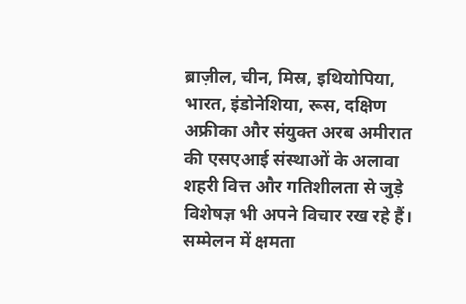ब्राज़ील, चीन, मिस्र, इथियोपिया, भारत, इंडोनेशिया, रूस, दक्षिण अफ्रीका और संयुक्त अरब अमीरात की एसएआई संस्थाओं के अलावा शहरी वित्त और गतिशीलता से जुड़े विशेषज्ञ भी अपने विचार रख रहे हैं। सम्मेलन में क्षमता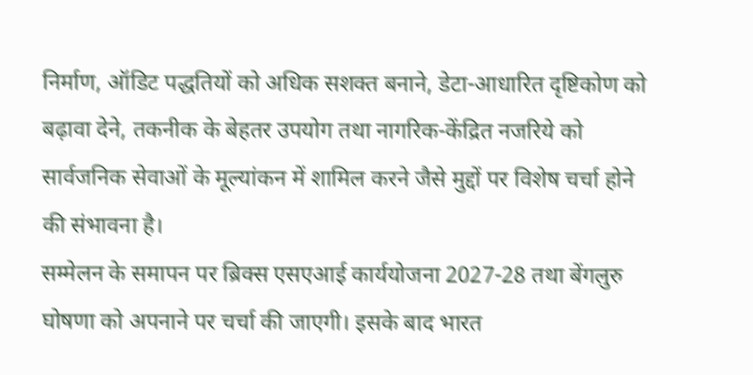निर्माण, ऑडिट पद्धतियों को अधिक सशक्त बनाने, डेटा-आधारित दृष्टिकोण को बढ़ावा देने, तकनीक के बेहतर उपयोग तथा नागरिक-केंद्रित नजरिये को सार्वजनिक सेवाओं के मूल्यांकन में शामिल करने जैसे मुद्दों पर विशेष चर्चा होने की संभावना है।
सम्मेलन के समापन पर ब्रिक्स एसएआई कार्ययोजना 2027-28 तथा बेंगलुरु घोषणा को अपनाने पर चर्चा की जाएगी। इसके बाद भारत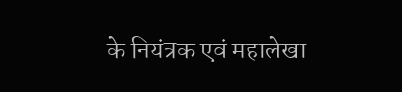के नियंत्रक एवं महालेखा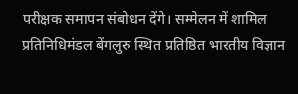परीक्षक समापन संबोधन देंगे। सम्मेलन में शामिल प्रतिनिधिमंडल बेंगलुरु स्थित प्रतिष्ठित भारतीय विज्ञान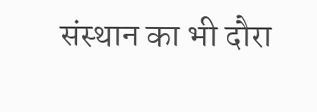संस्थान का भी दौरा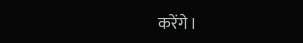करेंगे।